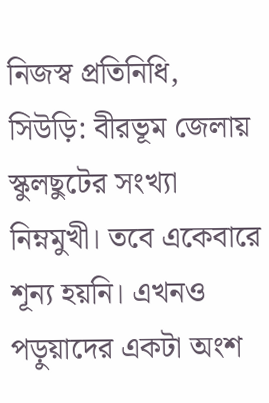নিজস্ব প্রতিনিধি, সিউড়ি: বীরভূম জেলায় স্কুলছুটের সংখ্যা নিম্নমুখী। তবে একেবারে শূন্য হয়নি। এখনও পড়ুয়াদের একটা অংশ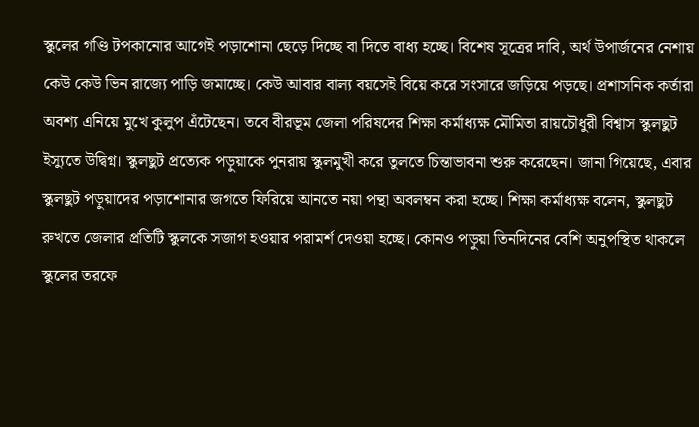স্কুলের গণ্ডি টপকানোর আগেই পড়াশোনা ছেড়ে দিচ্ছে বা দিতে বাধ্য হচ্ছে। বিশেষ সূত্রের দাবি, অর্থ উপার্জনের নেশায় কেউ কেউ ভিন রাজ্যে পাড়ি জমাচ্ছে। কেউ আবার বাল্য বয়সেই বিয়ে করে সংসারে জড়িয়ে পড়ছে। প্রশাসনিক কর্তারা অবশ্য এনিয়ে মুখে কুলুপ এঁটেছেন। তবে বীরভূম জেলা পরিষদের শিক্ষা কর্মাধ্যক্ষ মৌমিতা রায়চৌধুরী বিশ্বাস স্কুলছুট ইস্যুতে উদ্বিগ্ন। স্কুলছুট প্রত্যেক পড়ুয়াকে পুনরায় স্কুলমুখী করে তুলতে চিন্তাভাবনা শুরু করেছেন। জানা গিয়েছে, এবার স্কুলছুট পড়ুয়াদের পড়াশোনার জগতে ফিরিয়ে আনতে নয়া পন্থা অবলম্বন করা হচ্ছে। শিক্ষা কর্মাধ্যক্ষ বলেন, স্কুলছুট রুখতে জেলার প্রতিটি স্কুলকে সজাগ হওয়ার পরামর্শ দেওয়া হচ্ছে। কোনও পড়ুয়া তিনদিনের বেশি অনুপস্থিত থাকলে স্কুলের তরফে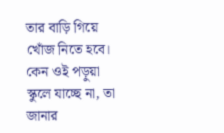তার বাড়ি গিয়ে খোঁজ নিতে হবে। কেন ওই পড়ুয়া স্কুলে যাচ্ছে না, তা জানার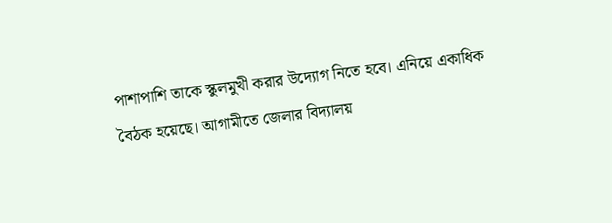পাশাপাশি তাকে স্কুলমুখী করার উদ্যোগ নিতে হবে। এনিয়ে একাধিক বৈঠক হয়েছে। আগামীতে জেলার বিদ্যালয়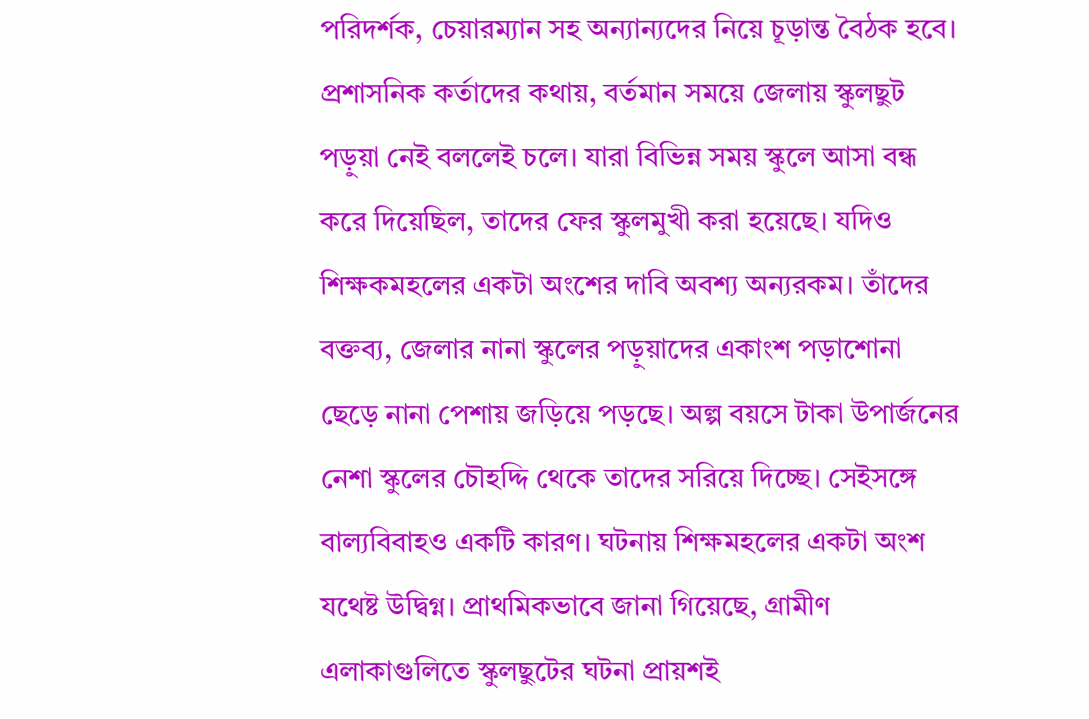পরিদর্শক, চেয়ারম্যান সহ অন্যান্যদের নিয়ে চূড়ান্ত বৈঠক হবে। প্রশাসনিক কর্তাদের কথায়, বর্তমান সময়ে জেলায় স্কুলছুট পড়ুয়া নেই বললেই চলে। যারা বিভিন্ন সময় স্কুলে আসা বন্ধ করে দিয়েছিল, তাদের ফের স্কুলমুখী করা হয়েছে। যদিও শিক্ষকমহলের একটা অংশের দাবি অবশ্য অন্যরকম। তাঁদের বক্তব্য, জেলার নানা স্কুলের পড়ুয়াদের একাংশ পড়াশোনা ছেড়ে নানা পেশায় জড়িয়ে পড়ছে। অল্প বয়সে টাকা উপার্জনের নেশা স্কুলের চৌহদ্দি থেকে তাদের সরিয়ে দিচ্ছে। সেইসঙ্গে বাল্যবিবাহও একটি কারণ। ঘটনায় শিক্ষমহলের একটা অংশ যথেষ্ট উদ্বিগ্ন। প্রাথমিকভাবে জানা গিয়েছে, গ্রামীণ এলাকাগুলিতে স্কুলছুটের ঘটনা প্রায়শই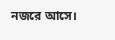নজরে আসে।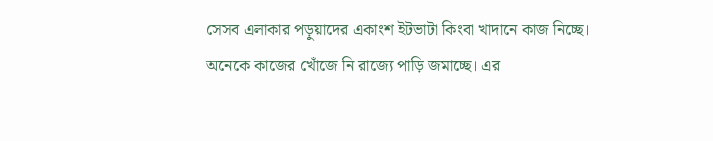সেসব এলাকার পড়ুয়াদের একাংশ ইটভাটা কিংবা খাদানে কাজ নিচ্ছে। অনেকে কাজের খোঁজে নি রাজ্যে পাড়ি জমাচ্ছে। এর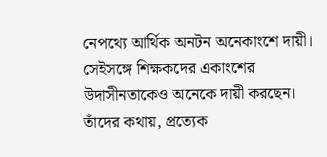নেপথ্যে আর্থিক অনটন অনেকাংশে দায়ী। সেইসঙ্গে শিক্ষকদের একাংশের উদাসীনতাকেও অনেকে দায়ী করছেন। তাঁদের কথায়, প্রত্যেক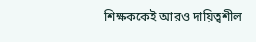শিক্ষককেই আরও দায়িত্বশীল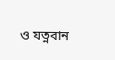ও যত্নবান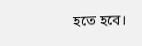হতে হবে।